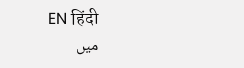EN हिंदी
میں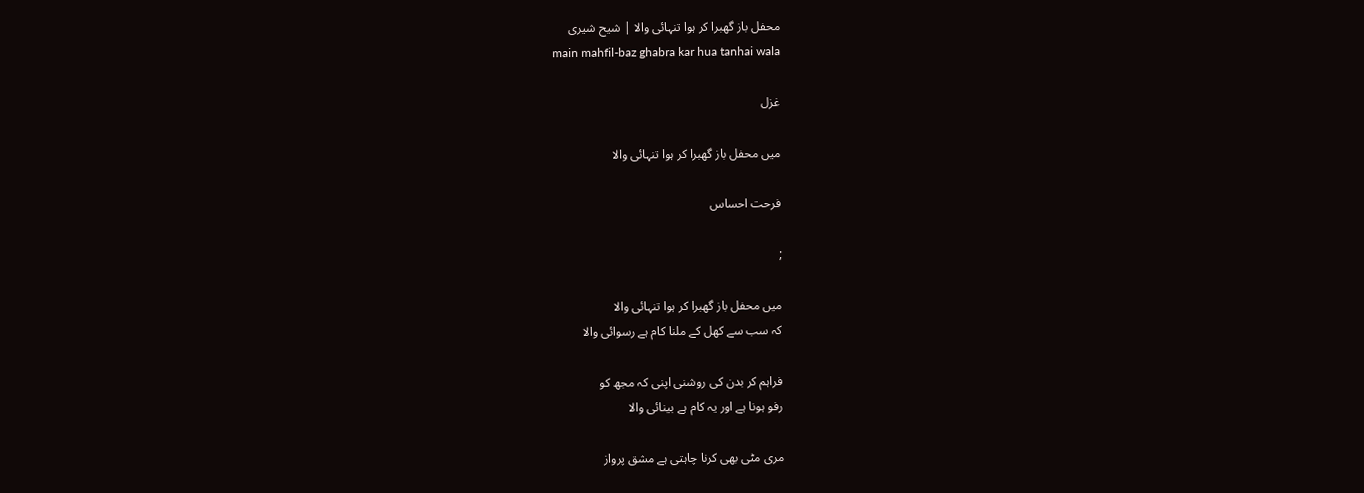محفل باز گھبرا کر ہوا تنہائی والا | شیح شیری
main mahfil-baz ghabra kar hua tanhai wala

غزل

میں محفل باز گھبرا کر ہوا تنہائی والا

فرحت احساس

;

میں محفل باز گھبرا کر ہوا تنہائی والا
کہ سب سے کھل کے ملنا کام ہے رسوائی والا

فراہم کر بدن کی روشنی اپنی کہ مجھ کو
رفو ہونا ہے اور یہ کام ہے بینائی والا

مری مٹی بھی کرنا چاہتی ہے مشق پرواز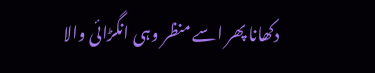دکھانا پھر اسے منظر وہی انگڑائی والا